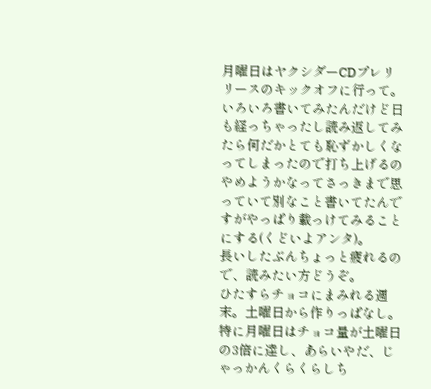月曜日はヤクシダーCDプレリリースのキックオフに行って。
いろいろ書いてみたんだけど日も経っちゃったし読み返してみたら何だかとても恥ずかしくなってしまったので打ち上げるのやめようかなってさっきまで思っていて別なこと書いてたんですがやっぱり載っけてみることにする(くどいよアンタ)。
長いしたぶんちょっと疲れるので、読みたい方どうぞ。
ひたすらチョコにまみれる週末。土曜日から作りっぱなし。
特に月曜日はチョコ量が土曜日の3倍に達し、あらいやだ、じゃっかんくらくらしち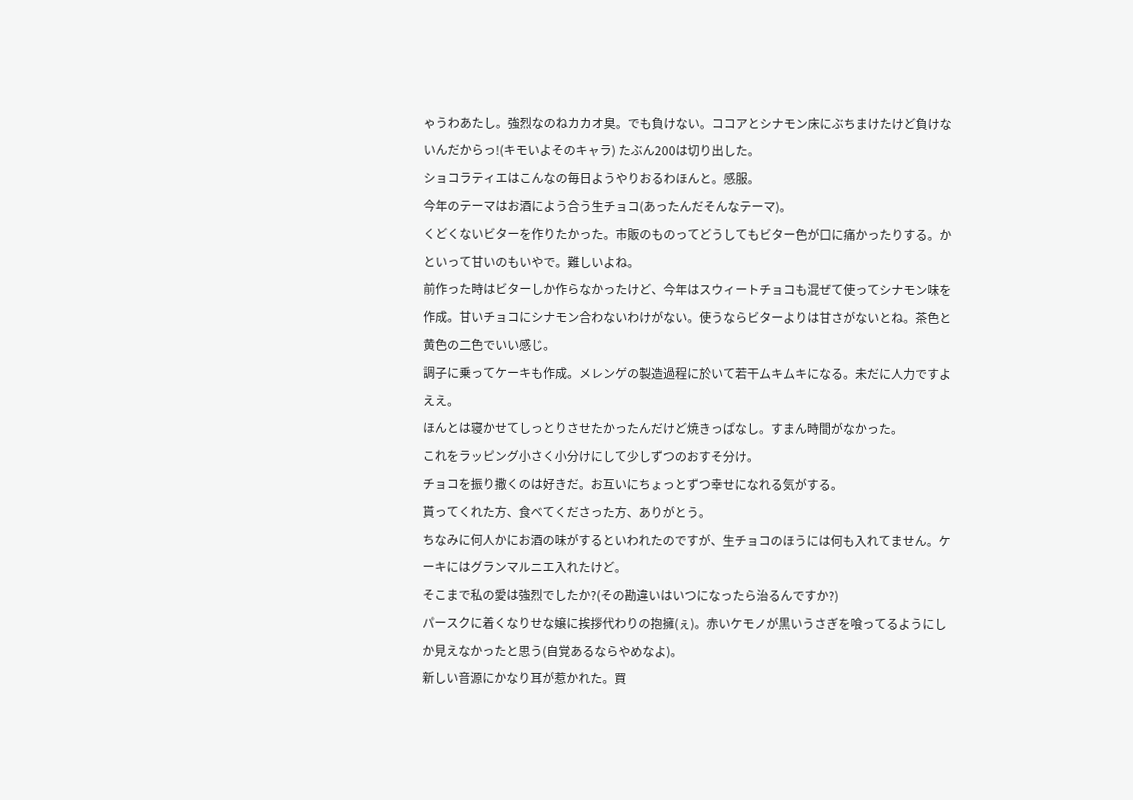ゃうわあたし。強烈なのねカカオ臭。でも負けない。ココアとシナモン床にぶちまけたけど負けないんだからっ!(キモいよそのキャラ) たぶん200は切り出した。
ショコラティエはこんなの毎日ようやりおるわほんと。感服。
今年のテーマはお酒によう合う生チョコ(あったんだそんなテーマ)。
くどくないビターを作りたかった。市販のものってどうしてもビター色が口に痛かったりする。かといって甘いのもいやで。難しいよね。
前作った時はビターしか作らなかったけど、今年はスウィートチョコも混ぜて使ってシナモン味を作成。甘いチョコにシナモン合わないわけがない。使うならビターよりは甘さがないとね。茶色と黄色の二色でいい感じ。
調子に乗ってケーキも作成。メレンゲの製造過程に於いて若干ムキムキになる。未だに人力ですよええ。
ほんとは寝かせてしっとりさせたかったんだけど焼きっぱなし。すまん時間がなかった。
これをラッピング小さく小分けにして少しずつのおすそ分け。
チョコを振り撒くのは好きだ。お互いにちょっとずつ幸せになれる気がする。
貰ってくれた方、食べてくださった方、ありがとう。
ちなみに何人かにお酒の味がするといわれたのですが、生チョコのほうには何も入れてません。ケーキにはグランマルニエ入れたけど。
そこまで私の愛は強烈でしたか?(その勘違いはいつになったら治るんですか?)
パースクに着くなりせな嬢に挨拶代わりの抱擁(ぇ)。赤いケモノが黒いうさぎを喰ってるようにしか見えなかったと思う(自覚あるならやめなよ)。
新しい音源にかなり耳が惹かれた。買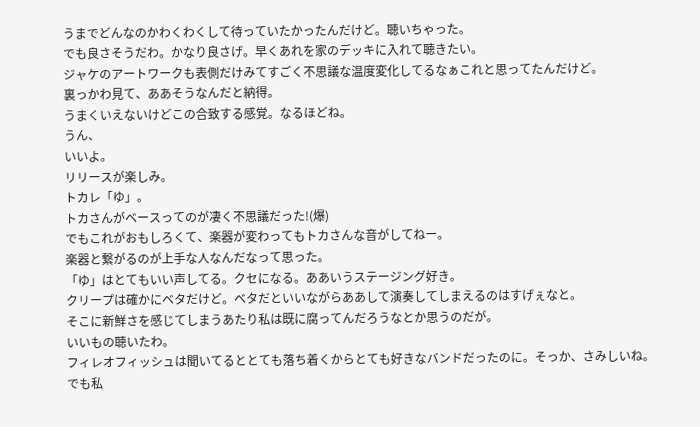うまでどんなのかわくわくして待っていたかったんだけど。聴いちゃった。
でも良さそうだわ。かなり良さげ。早くあれを家のデッキに入れて聴きたい。
ジャケのアートワークも表側だけみてすごく不思議な温度変化してるなぁこれと思ってたんだけど。
裏っかわ見て、ああそうなんだと納得。
うまくいえないけどこの合致する感覚。なるほどね。
うん、
いいよ。
リリースが楽しみ。
トカレ「ゆ」。
トカさんがベースってのが凄く不思議だった!(爆)
でもこれがおもしろくて、楽器が変わってもトカさんな音がしてねー。
楽器と繋がるのが上手な人なんだなって思った。
「ゆ」はとてもいい声してる。クセになる。ああいうステージング好き。
クリープは確かにベタだけど。ベタだといいながらああして演奏してしまえるのはすげぇなと。
そこに新鮮さを感じてしまうあたり私は既に腐ってんだろうなとか思うのだが。
いいもの聴いたわ。
フィレオフィッシュは聞いてるととても落ち着くからとても好きなバンドだったのに。そっか、さみしいね。
でも私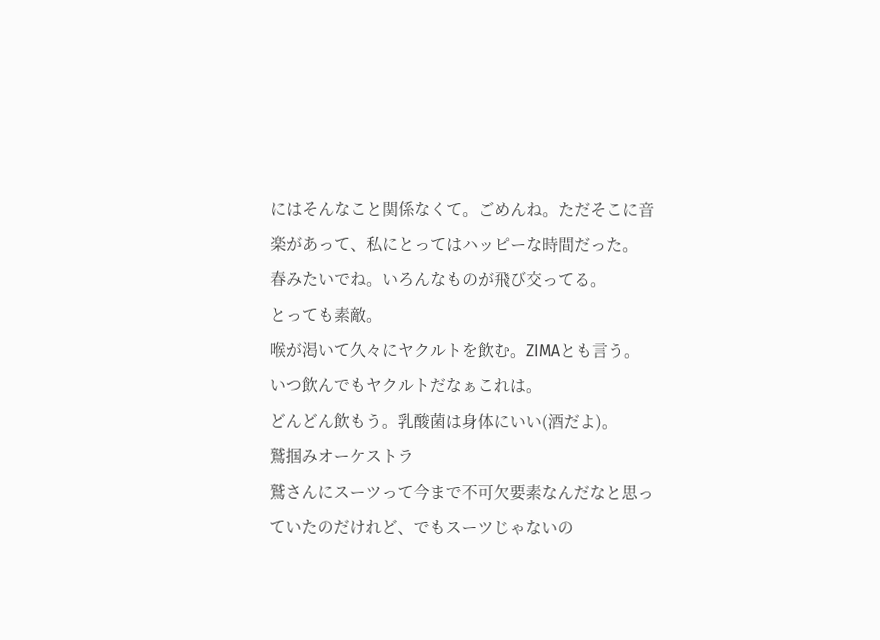にはそんなこと関係なくて。ごめんね。ただそこに音楽があって、私にとってはハッピーな時間だった。
春みたいでね。いろんなものが飛び交ってる。
とっても素敵。
喉が渇いて久々にヤクルトを飲む。ZIMAとも言う。いつ飲んでもヤクルトだなぁこれは。
どんどん飲もう。乳酸菌は身体にいい(酒だよ)。
鷲掴みオーケストラ
鷲さんにスーツって今まで不可欠要素なんだなと思っていたのだけれど、でもスーツじゃないの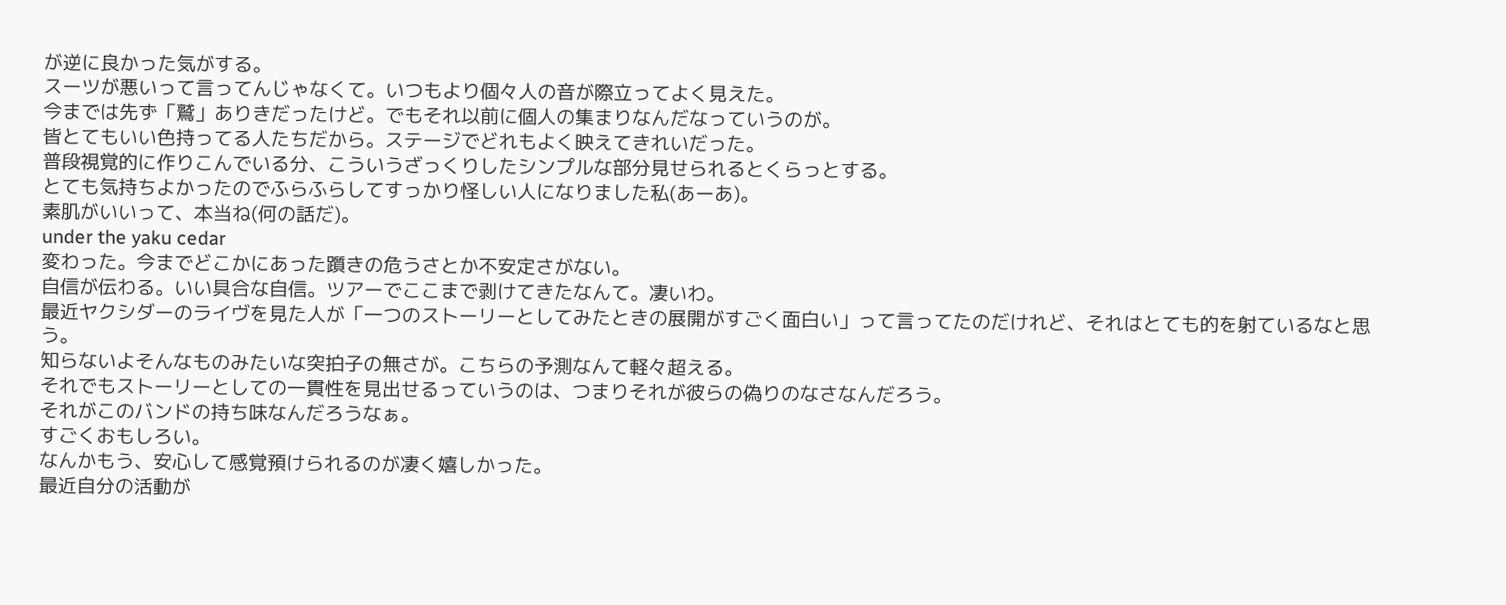が逆に良かった気がする。
スーツが悪いって言ってんじゃなくて。いつもより個々人の音が際立ってよく見えた。
今までは先ず「鷲」ありきだったけど。でもそれ以前に個人の集まりなんだなっていうのが。
皆とてもいい色持ってる人たちだから。ステージでどれもよく映えてきれいだった。
普段視覚的に作りこんでいる分、こういうざっくりしたシンプルな部分見せられるとくらっとする。
とても気持ちよかったのでふらふらしてすっかり怪しい人になりました私(あーあ)。
素肌がいいって、本当ね(何の話だ)。
under the yaku cedar
変わった。今までどこかにあった躓きの危うさとか不安定さがない。
自信が伝わる。いい具合な自信。ツアーでここまで剥けてきたなんて。凄いわ。
最近ヤクシダーのライヴを見た人が「一つのストーリーとしてみたときの展開がすごく面白い」って言ってたのだけれど、それはとても的を射ているなと思う。
知らないよそんなものみたいな突拍子の無さが。こちらの予測なんて軽々超える。
それでもストーリーとしての一貫性を見出せるっていうのは、つまりそれが彼らの偽りのなさなんだろう。
それがこのバンドの持ち味なんだろうなぁ。
すごくおもしろい。
なんかもう、安心して感覚預けられるのが凄く嬉しかった。
最近自分の活動が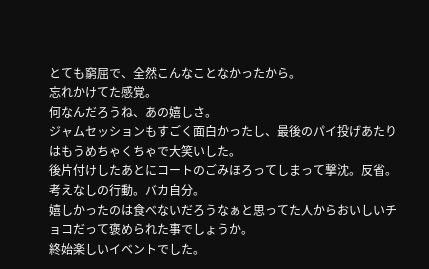とても窮屈で、全然こんなことなかったから。
忘れかけてた感覚。
何なんだろうね、あの嬉しさ。
ジャムセッションもすごく面白かったし、最後のパイ投げあたりはもうめちゃくちゃで大笑いした。
後片付けしたあとにコートのごみほろってしまって撃沈。反省。考えなしの行動。バカ自分。
嬉しかったのは食べないだろうなぁと思ってた人からおいしいチョコだって褒められた事でしょうか。
終始楽しいイベントでした。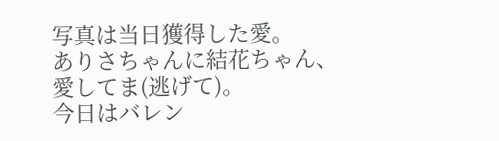写真は当日獲得した愛。
ありさちゃんに結花ちゃん、
愛してま(逃げて)。
今日はバレン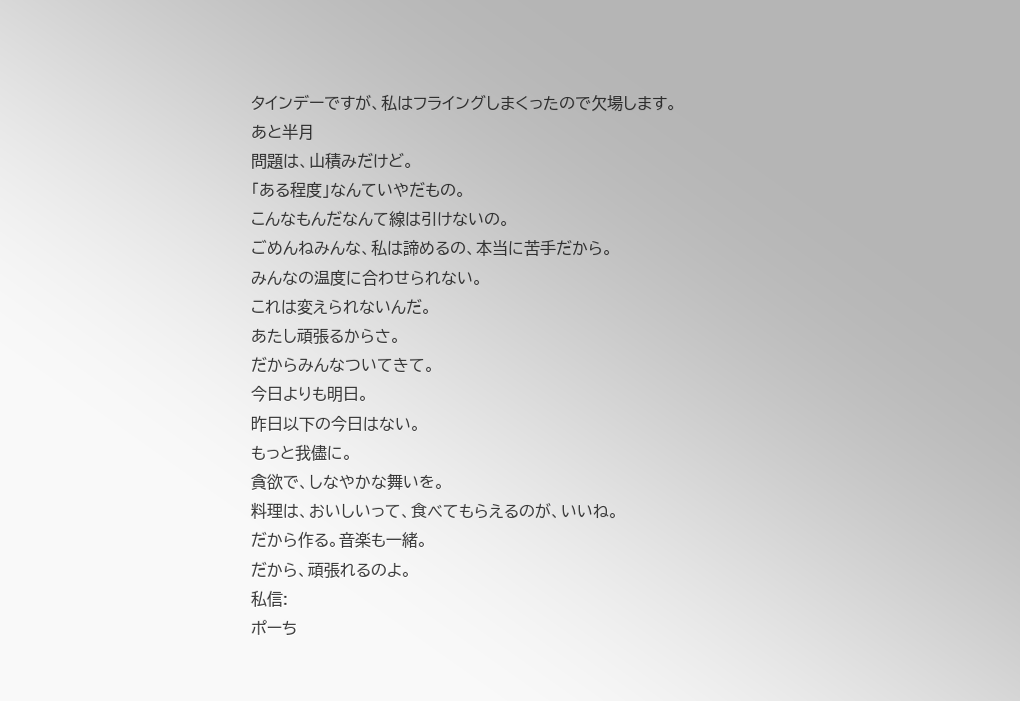タインデーですが、私はフライングしまくったので欠場します。
あと半月
問題は、山積みだけど。
「ある程度」なんていやだもの。
こんなもんだなんて線は引けないの。
ごめんねみんな、私は諦めるの、本当に苦手だから。
みんなの温度に合わせられない。
これは変えられないんだ。
あたし頑張るからさ。
だからみんなついてきて。
今日よりも明日。
昨日以下の今日はない。
もっと我儘に。
貪欲で、しなやかな舞いを。
料理は、おいしいって、食べてもらえるのが、いいね。
だから作る。音楽も一緒。
だから、頑張れるのよ。
私信:
ポーち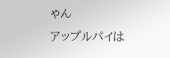ゃん
アップルパイは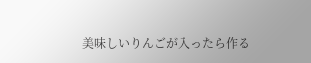美味しいりんごが入ったら作る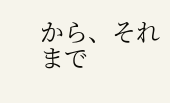から、それまで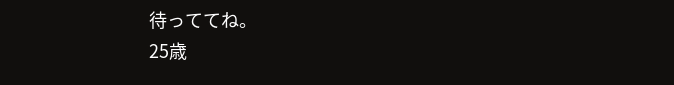待っててね。
25歳